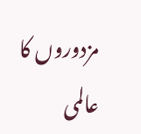مزدوروں کا عالمی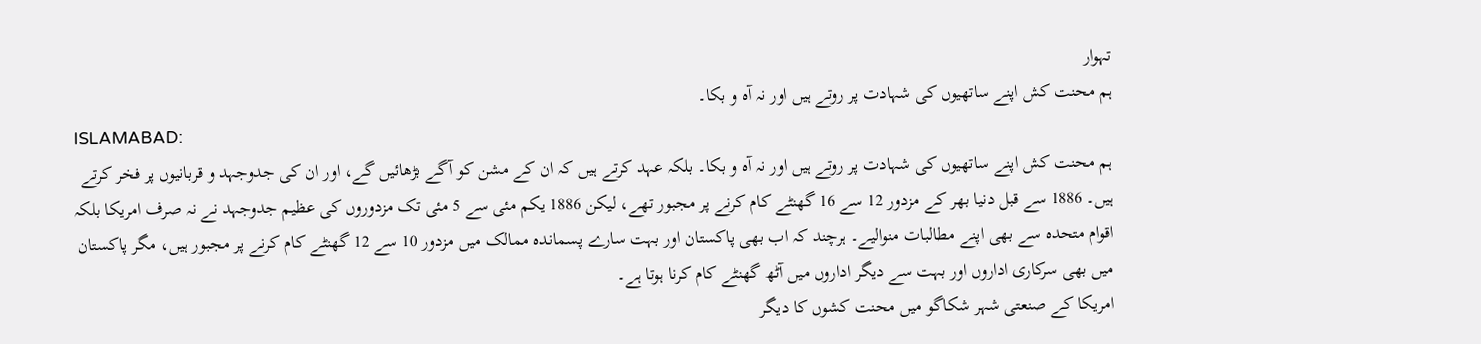تہوار
ہم محنت کش اپنے ساتھیوں کی شہادت پر روتے ہیں اور نہ آہ و بکا۔
ISLAMABAD:
ہم محنت کش اپنے ساتھیوں کی شہادت پر روتے ہیں اور نہ آہ و بکا۔ بلکہ عہد کرتے ہیں کہ ان کے مشن کو آگے بڑھائیں گے، اور ان کی جدوجہد و قربانیوں پر فخر کرتے ہیں۔ 1886 سے قبل دنیا بھر کے مزدور 12 سے 16 گھنٹے کام کرنے پر مجبور تھے، لیکن 1886 یکم مئی سے 5 مئی تک مزدوروں کی عظیم جدوجہد نے نہ صرف امریکا بلکہ اقوام متحدہ سے بھی اپنے مطالبات منوالیے۔ ہرچند کہ اب بھی پاکستان اور بہت سارے پسماندہ ممالک میں مزدور 10 سے 12 گھنٹے کام کرنے پر مجبور ہیں، مگر پاکستان میں بھی سرکاری اداروں اور بہت سے دیگر اداروں میں آٹھ گھنٹے کام کرنا ہوتا ہے۔
امریکا کے صنعتی شہر شکاگو میں محنت کشوں کا دیگر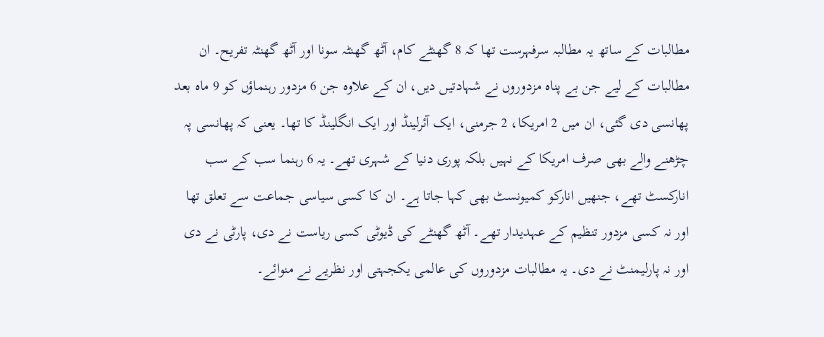مطالبات کے ساتھ یہ مطالبہ سرفہرست تھا کہ 8 گھنٹے کام، آٹھ گھنٹہ سونا اور آٹھ گھنٹہ تفریح۔ ان مطالبات کے لیے جن بے پناہ مزدوروں نے شہادتیں دیں، ان کے علاوہ جن 6 مزدور رہنماؤں کو 9 ماہ بعد پھانسی دی گئی، ان میں 2 امریکا، 2 جرمنی، ایک آئرلینڈ اور ایک انگلینڈ کا تھا۔ یعنی کہ پھانسی پہ چڑھنے والے بھی صرف امریکا کے نہیں بلکہ پوری دنیا کے شہری تھے۔ یہ 6 رہنما سب کے سب انارکسٹ تھے، جنھیں انارکو کمیونسٹ بھی کہا جاتا ہے۔ ان کا کسی سیاسی جماعت سے تعلق تھا اور نہ کسی مزدور تنظیم کے عہدیدار تھے۔ آٹھ گھنٹے کی ڈیوٹی کسی ریاست نے دی، پارٹی نے دی اور نہ پارلیمنٹ نے دی۔ یہ مطالبات مزدوروں کی عالمی یکجہتی اور نظریے نے منوائے۔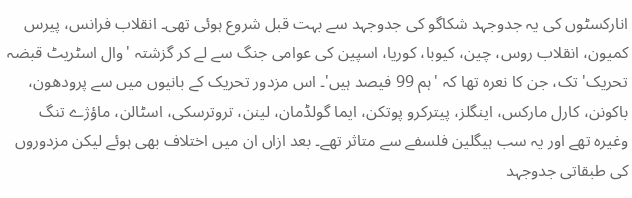انارکسٹوں کی یہ جدوجہد شکاگو کی جدوجہد سے بہت قبل شروع ہوئی تھی۔ انقلاب فرانس، پیرس کمیون، انقلاب روس، چین، کیوبا، کوریا، اسپین کی عوامی جنگ سے لے کر گزشتہ 'وال اسٹریٹ قبضہ تحریک' تک، جن کا نعرہ تھا کہ 'ہم 99 فیصد ہیں'۔ اس مزدور تحریک کے بانیوں میں سے پرودھون، باکونن، کارل مارکس، اینگلز، پیترکرو پوتکن، ایما گولڈمان، لینن، تروترسکی، اسٹالن، ماؤژے تنگ وغیرہ تھے اور یہ سب ہیگلین فلسفے سے متاثر تھے۔ بعد ازاں ان میں اختلاف بھی ہوئے لیکن مزدوروں کی طبقاتی جدوجہد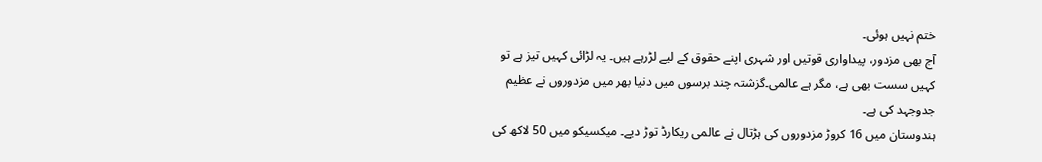ختم نہیں ہوئی۔
آج بھی مزدور، پیداواری قوتیں اور شہری اپنے حقوق کے لیے لڑرہے ہیں۔ یہ لڑائی کہیں تیز ہے تو کہیں سست بھی ہے، مگر ہے عالمی۔گزشتہ چند برسوں میں دنیا بھر میں مزدوروں نے عظیم جدوجہد کی ہے۔
ہندوستان میں 16 کروڑ مزدوروں کی ہڑتال نے عالمی ریکارڈ توڑ دیے۔ میکسیکو میں 50 لاکھ کی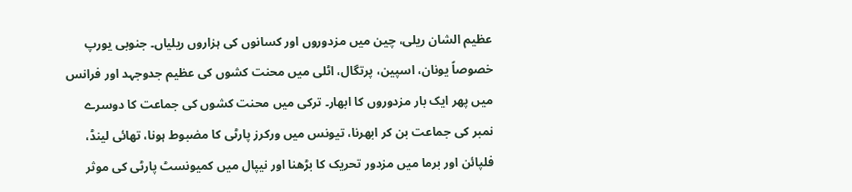عظیم الشان ریلی، چین میں مزدوروں اور کسانوں کی ہزاروں ریلیاں۔ جنوبی یورپ خصوصاً یونان، اسپین، پرتگال، اٹلی میں محنت کشوں کی عظیم جدوجہد اور فرانس میں پھر ایک بار مزدوروں کا ابھار۔ ترکی میں محنت کشوں کی جماعت کا دوسرے نمبر کی جماعت بن کر ابھرنا، تیونس میں ورکرز پارٹی کا مضبوط ہونا، تھائی لینڈ، فلپائن اور برما میں مزدور تحریک کا بڑھنا اور نیپال میں کمیونسٹ پارٹی کی موثر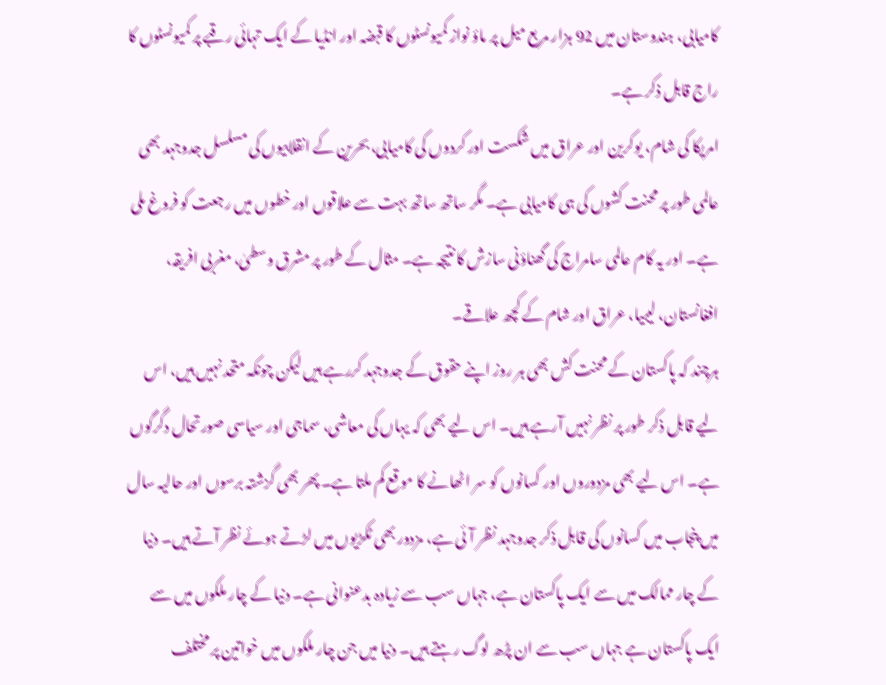کامیابی، ہندوستان میں 92 ہزار مربع میل پر ماؤ نواز کمیونسٹوں کا قبضہ اور انڈیا کے ایک تہائی رقبے پر کمیونسٹوں کا راج قابل ذکر ہے۔
امریکا کی شام، یوکرین اور عراق میں شکست اور کردوں کی کامیابی، بحرین کے انقلابیوں کی مسلسل جدوجہد بھی عالمی طور پر محنت کشوں کی ہی کامیابی ہے۔ مگر ساتھ ساتھ بہت سے علاقوں اور خطوں میں رجعت کو فروغ ملی ہے۔ اور یہ کام عالمی سامراج کی گھناؤنی سازش کا نتیجہ ہے۔ مثال کے طور پر مشرق وسطیٰ، مغربی افریقہ، افغانستان، لیبیا، عراق اور شام کے کچھ علاقے۔
ہرچند کہ پاکستان کے محنت کش بھی ہر روز اپنے حقوق کے جدوجہد کررہے ہیں لیکن چونکہ متحد نہیں ہیں، اس لیے قابل ذکر طور پر نظر نہیں آرہے ہیں۔ اس لیے بھی کہ یہاں کی معاشی، سماجی اور سیاسی صورتحال دگرگوں ہے۔ اس لیے بھی مزدوروں اور کسانوں کو سر اٹھانے کا موقع کم ملتا ہے۔ پھر بھی گزشتہ برسوں اور حالیہ سال میں پنجاب میں کسانوں کی قابل ذکر جدوجہد نظر آئی ہے، مزدور بھی ٹکڑیوں میں لڑتے ہوئے نظر آتے ہیں۔ دنیا کے چار ممالک میں سے ایک پاکستان ہے، جہاں سب سے زیادہ بدعنوانی ہے۔ دنیا کے چار ملکوں میں سے ایک پاکستان ہے جہاں سب سے ان پڑھ لوگ رہتے ہیں۔ دنیا میں جن چار ملکوں میں خواتین پر مختلف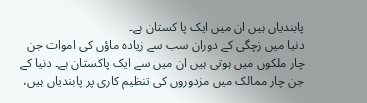پابندیاں ہیں ان میں ایک پا کستان ہے۔
دنیا میں زچگی کے دوران سب سے زیادہ ماؤں کی اموات جن چار ملکوں میں ہوتی ہیں ان میں سے ایک پاکستان ہے۔ دنیا کے جن چار ممالک میں مزدوروں کی تنظیم کاری پر پابندیاں ہیں،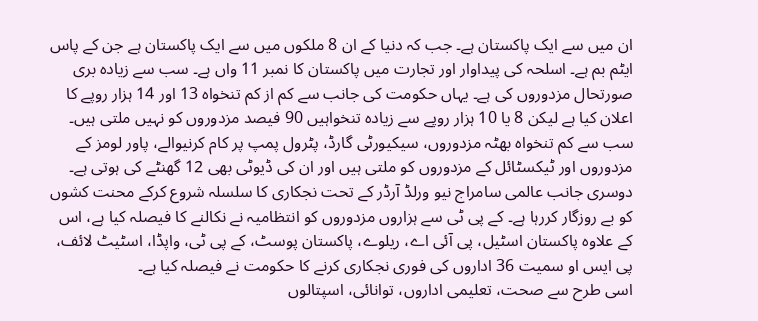ان میں سے ایک پاکستان ہے۔ جب کہ دنیا کے ان 8 ملکوں میں سے ایک پاکستان ہے جن کے پاس ایٹم بم ہے۔ اسلحہ کی پیداوار اور تجارت میں پاکستان کا نمبر 11 واں ہے۔ سب سے زیادہ بری صورتحال مزدوروں کی ہے۔ یہاں حکومت کی جانب سے کم از کم تنخواہ 13 اور 14 ہزار روپے کا اعلان کیا ہے لیکن 8 یا 10 ہزار روپے سے زیادہ تنخواہیں 90 فیصد مزدوروں کو نہیں ملتی ہیں۔
سب سے کم تنخواہ بھٹہ مزدوروں، سیکیورٹی گارڈ، پٹرول پمپ پر کام کرنیوالے، پاور لومز کے مزدوروں اور ٹیکسٹائل کے مزدوروں کو ملتی ہیں اور ان کی ڈیوٹی بھی 12 گھنٹے کی ہوتی ہے۔ دوسری جانب عالمی سامراج نیو ورلڈ آرڈر کے تحت نجکاری کا سلسلہ شروع کرکے محنت کشوں کو بے روزگار کررہا ہے۔ کے پی ٹی سے ہزاروں مزدوروں کو انتظامیہ نے نکالنے کا فیصلہ کیا ہے، اس کے علاوہ پاکستان اسٹیل، پی آئی اے، ریلوے، پاکستان پوسٹ، کے پی ٹی، واپڈا، اسٹیٹ لائف، پی ایس او سمیت 36 اداروں کی فوری نجکاری کرنے کا حکومت نے فیصلہ کیا ہے۔
اسی طرح سے صحت، تعلیمی اداروں، توانائی، اسپتالوں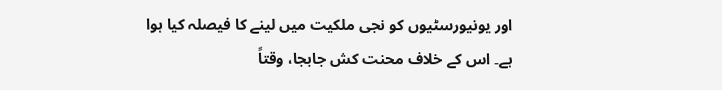اور یونیورسٹیوں کو نجی ملکیت میں لینے کا فیصلہ کیا ہوا ہے۔ اس کے خلاف محنت کش جابجا، وقتاً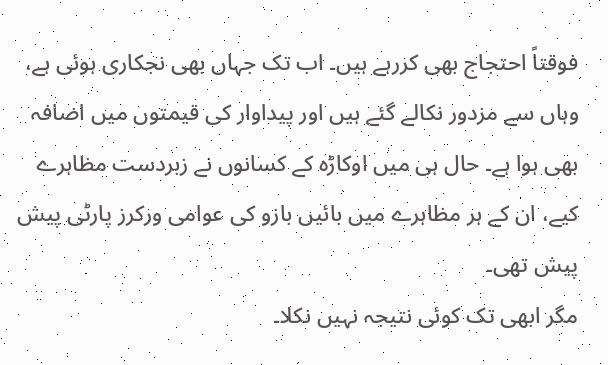فوقتاً احتجاج بھی کررہے ہیں۔ اب تک جہاں بھی نجکاری ہوئی ہے، وہاں سے مزدور نکالے گئے ہیں اور پیداوار کی قیمتوں میں اضافہ بھی ہوا ہے۔ حال ہی میں اوکاڑہ کے کسانوں نے زبردست مظاہرے کیے، ان کے ہر مظاہرے میں بائیں بازو کی عوامی ورکرز پارٹی پیش پیش تھی۔
مگر ابھی تک کوئی نتیجہ نہیں نکلا۔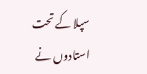سپلا کے تحت استادوں نے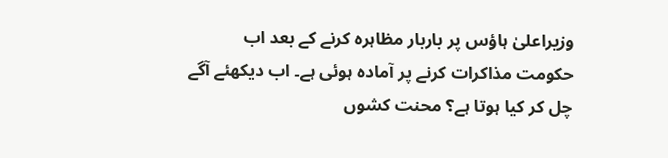وزیراعلیٰ ہاؤس پر باربار مظاہرہ کرنے کے بعد اب حکومت مذاکرات کرنے پر آمادہ ہوئی ہے۔ اب دیکھئے آگے چل کر کیا ہوتا ہے؟ محنت کشوں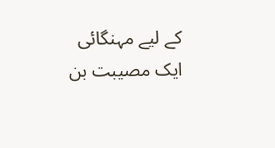کے لیے مہنگائی ایک مصیبت بن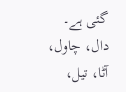گئی ہے۔ دال، چاول، آٹا، تیل،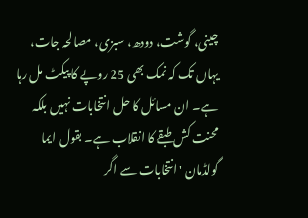چینی، گوشت، دودھ، سبزی، مصالحہ جات، یہاں تک کہ نمک بھی 25 روپے کا پیکٹ مل رہا ہے۔ ان مسائل کا حل انتخابات نہیں بلکہ محنت کش طبقے کا انقلاب ہے۔ بقول ایما گولڈمان 'انتخابات سے اگر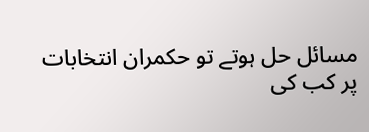مسائل حل ہوتے تو حکمران انتخابات پر کب کی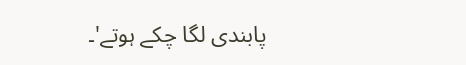پابندی لگا چکے ہوتے'۔